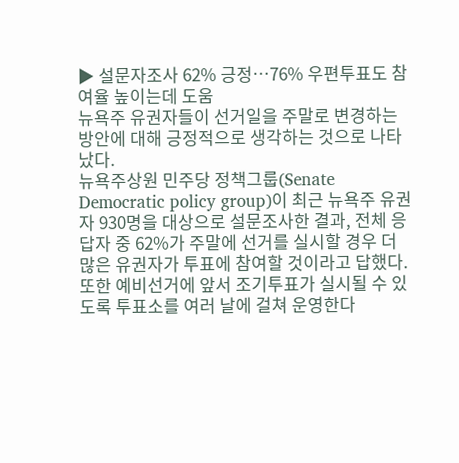▶ 설문자조사 62% 긍정…76% 우편투표도 참여율 높이는데 도움
뉴욕주 유권자들이 선거일을 주말로 변경하는 방안에 대해 긍정적으로 생각하는 것으로 나타났다.
뉴욕주상원 민주당 정책그룹(Senate Democratic policy group)이 최근 뉴욕주 유권자 930명을 대상으로 설문조사한 결과, 전체 응답자 중 62%가 주말에 선거를 실시할 경우 더 많은 유권자가 투표에 참여할 것이라고 답했다.
또한 예비선거에 앞서 조기투표가 실시될 수 있도록 투표소를 여러 날에 걸쳐 운영한다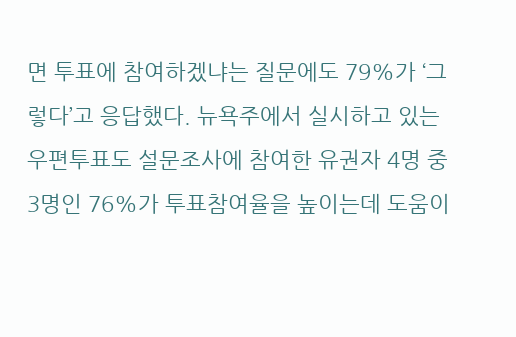면 투표에 참여하겠냐는 질문에도 79%가 ‘그렇다’고 응답했다. 뉴욕주에서 실시하고 있는 우편투표도 설문조사에 참여한 유권자 4명 중 3명인 76%가 투표참여율을 높이는데 도움이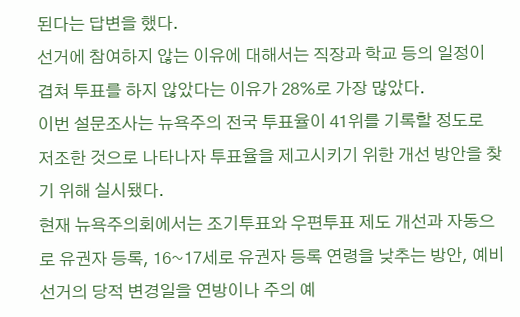된다는 답변을 했다.
선거에 참여하지 않는 이유에 대해서는 직장과 학교 등의 일정이 겹쳐 투표를 하지 않았다는 이유가 28%로 가장 많았다.
이번 설문조사는 뉴욕주의 전국 투표율이 41위를 기록할 정도로 저조한 것으로 나타나자 투표율을 제고시키기 위한 개선 방안을 찾기 위해 실시됐다.
현재 뉴욕주의회에서는 조기투표와 우편투표 제도 개선과 자동으로 유권자 등록, 16~17세로 유권자 등록 연령을 낮추는 방안, 예비선거의 당적 변경일을 연방이나 주의 예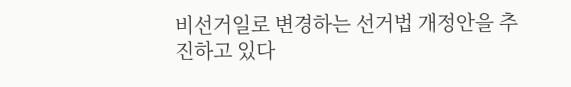비선거일로 변경하는 선거법 개정안을 추진하고 있다